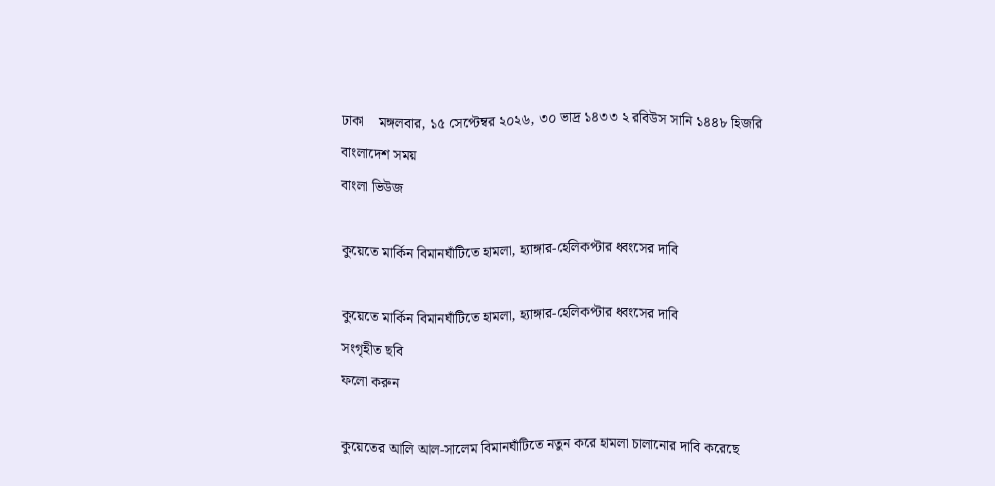ঢাকা    মঙ্গলবার, ১৫ সেপ্টেম্বর ২০২৬, ৩০ ভাদ্র ১৪৩৩ ২ রবিউস সানি ১৪৪৮ হিজরি
বাংলাদেশ সময়
বাংলা ভিউজ

কুয়েতে মার্কিন বিমানঘাঁটিতে হামলা, হ্যাঙ্গার-হেলিকপ্টার ধ্বংসের দাবি

কুয়েতে মার্কিন বিমানঘাঁটিতে হামলা, হ্যাঙ্গার-হেলিকপ্টার ধ্বংসের দাবি
সংগৃহীত ছবি
ফলো করুন

কুয়েতের আলি আল-সালেম বিমানঘাঁটিতে নতুন করে হামলা চালানোর দাবি করেছে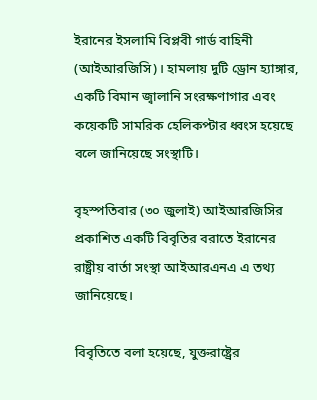ইরানের ইসলামি বিপ্লবী গার্ড বাহিনী (আইআরজিসি)। হামলায় দুটি ড্রোন হ্যাঙ্গার, একটি বিমান জ্বালানি সংরক্ষণাগার এবং কয়েকটি সামরিক হেলিকপ্টার ধ্বংস হয়েছে বলে জানিয়েছে সংস্থাটি।

বৃহস্পতিবার (৩০ জুলাই) আইআরজিসির প্রকাশিত একটি বিবৃতির বরাতে ইরানের রাষ্ট্রীয় বার্তা সংস্থা আইআরএনএ এ তথ্য জানিয়েছে।

বিবৃতিতে বলা হয়েছে, যুক্তরাষ্ট্রের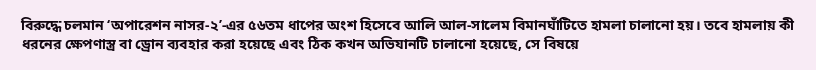বিরুদ্ধে চলমান ‘অপারেশন নাসর-২’-এর ৫৬তম ধাপের অংশ হিসেবে আলি আল-সালেম বিমানঘাঁটিতে হামলা চালানো হয়। তবে হামলায় কী ধরনের ক্ষেপণাস্ত্র বা ড্রোন ব্যবহার করা হয়েছে এবং ঠিক কখন অভিযানটি চালানো হয়েছে, সে বিষয়ে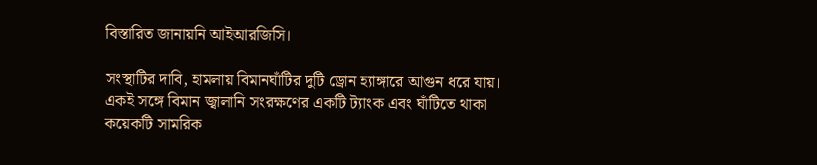বিস্তারিত জানায়নি আইআরজিসি।

সংস্থাটির দাবি, হামলায় বিমানঘাঁটির দুটি ড্রোন হ্যাঙ্গারে আগুন ধরে যায়। একই সঙ্গে বিমান জ্বালানি সংরক্ষণের একটি ট্যাংক এবং ঘাঁটিতে থাকা কয়েকটি সামরিক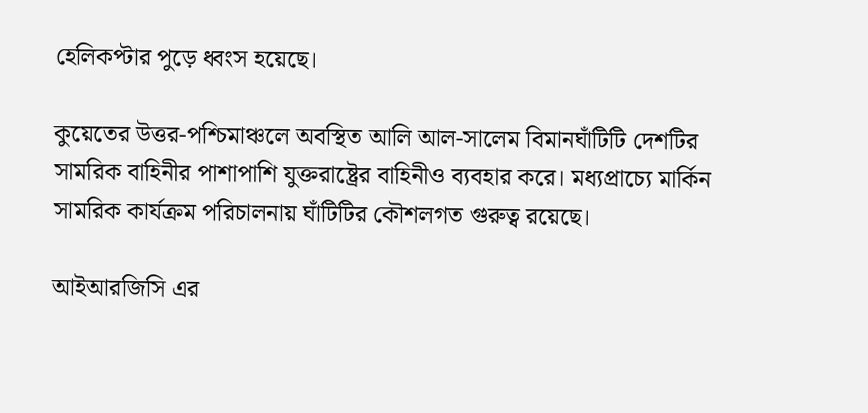হেলিকপ্টার পুড়ে ধ্বংস হয়েছে।

কুয়েতের উত্তর-পশ্চিমাঞ্চলে অবস্থিত আলি আল-সালেম বিমানঘাঁটিটি দেশটির সামরিক বাহিনীর পাশাপাশি যুক্তরাষ্ট্রের বাহিনীও ব্যবহার করে। মধ্যপ্রাচ্যে মার্কিন সামরিক কার্যক্রম পরিচালনায় ঘাঁটিটির কৌশলগত গুরুত্ব রয়েছে।

আইআরজিসি এর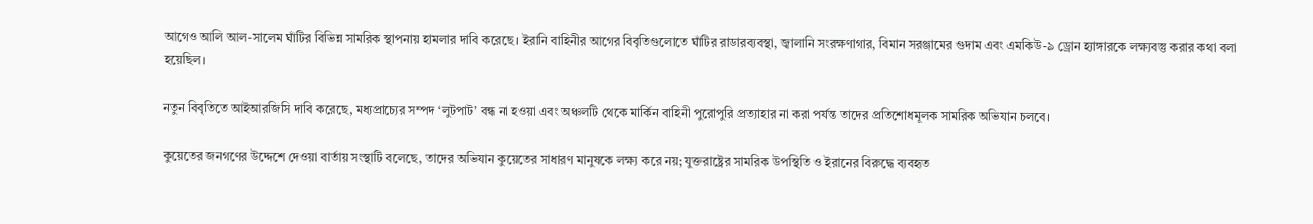আগেও আলি আল-সালেম ঘাঁটির বিভিন্ন সামরিক স্থাপনায় হামলার দাবি করেছে। ইরানি বাহিনীর আগের বিবৃতিগুলোতে ঘাঁটির রাডারব্যবস্থা, জ্বালানি সংরক্ষণাগার, বিমান সরঞ্জামের গুদাম এবং এমকিউ-৯ ড্রোন হ্যাঙ্গারকে লক্ষ্যবস্তু করার কথা বলা হয়েছিল।

নতুন বিবৃতিতে আইআরজিসি দাবি করেছে, মধ্যপ্রাচ্যের সম্পদ ‘লুটপাট’ বন্ধ না হওয়া এবং অঞ্চলটি থেকে মার্কিন বাহিনী পুরোপুরি প্রত্যাহার না করা পর্যন্ত তাদের প্রতিশোধমূলক সামরিক অভিযান চলবে।

কুয়েতের জনগণের উদ্দেশে দেওয়া বার্তায় সংস্থাটি বলেছে, তাদের অভিযান কুয়েতের সাধারণ মানুষকে লক্ষ্য করে নয়; যুক্তরাষ্ট্রের সামরিক উপস্থিতি ও ইরানের বিরুদ্ধে ব্যবহৃত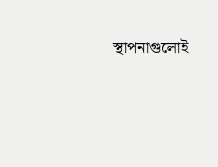স্থাপনাগুলোই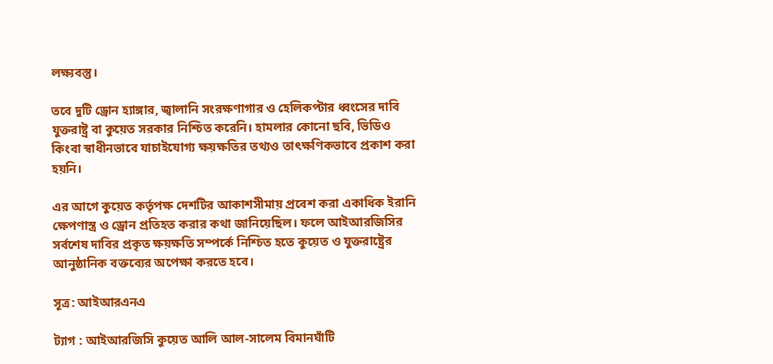লক্ষ্যবস্তু।

তবে দুটি ড্রোন হ্যাঙ্গার, জ্বালানি সংরক্ষণাগার ও হেলিকপ্টার ধ্বংসের দাবি যুক্তরাষ্ট্র বা কুয়েত সরকার নিশ্চিত করেনি। হামলার কোনো ছবি, ভিডিও কিংবা স্বাধীনভাবে যাচাইযোগ্য ক্ষয়ক্ষতির তথ্যও তাৎক্ষণিকভাবে প্রকাশ করা হয়নি।

এর আগে কুয়েত কর্তৃপক্ষ দেশটির আকাশসীমায় প্রবেশ করা একাধিক ইরানি ক্ষেপণাস্ত্র ও ড্রোন প্রতিহত করার কথা জানিয়েছিল। ফলে আইআরজিসির সর্বশেষ দাবির প্রকৃত ক্ষয়ক্ষতি সম্পর্কে নিশ্চিত হতে কুয়েত ও যুক্তরাষ্ট্রের আনুষ্ঠানিক বক্তব্যের অপেক্ষা করতে হবে।

সূত্র: আইআরএনএ

ট্যাগ : আইআরজিসি কুয়েত আলি আল-সালেম বিমানঘাঁটি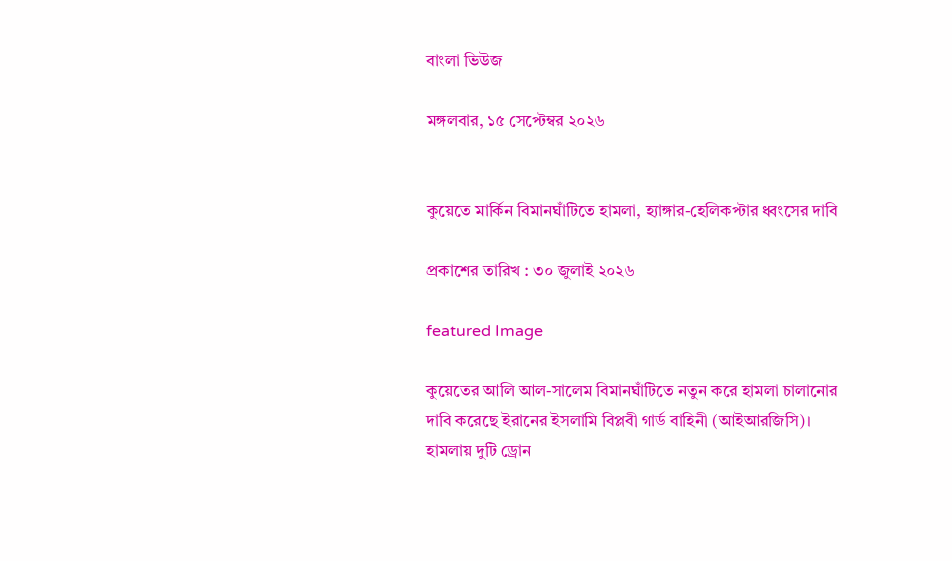বাংলা ভিউজ

মঙ্গলবার, ১৫ সেপ্টেম্বর ২০২৬


কুয়েতে মার্কিন বিমানঘাঁটিতে হামলা, হ্যাঙ্গার-হেলিকপ্টার ধ্বংসের দাবি

প্রকাশের তারিখ : ৩০ জুলাই ২০২৬

featured Image

কুয়েতের আলি আল-সালেম বিমানঘাঁটিতে নতুন করে হামলা চালানোর দাবি করেছে ইরানের ইসলামি বিপ্লবী গার্ড বাহিনী (আইআরজিসি)। হামলায় দুটি ড্রোন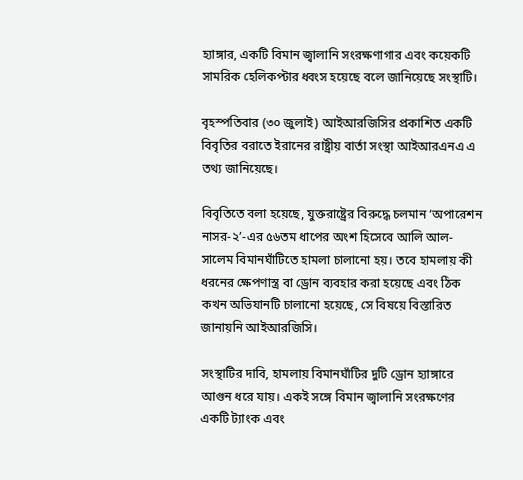হ্যাঙ্গার, একটি বিমান জ্বালানি সংরক্ষণাগার এবং কয়েকটি সামরিক হেলিকপ্টার ধ্বংস হয়েছে বলে জানিয়েছে সংস্থাটি।

বৃহস্পতিবার (৩০ জুলাই) আইআরজিসির প্রকাশিত একটি বিবৃতির বরাতে ইরানের রাষ্ট্রীয় বার্তা সংস্থা আইআরএনএ এ তথ্য জানিয়েছে।

বিবৃতিতে বলা হয়েছে, যুক্তরাষ্ট্রের বিরুদ্ধে চলমান ‘অপারেশন নাসর-২’-এর ৫৬তম ধাপের অংশ হিসেবে আলি আল-সালেম বিমানঘাঁটিতে হামলা চালানো হয়। তবে হামলায় কী ধরনের ক্ষেপণাস্ত্র বা ড্রোন ব্যবহার করা হয়েছে এবং ঠিক কখন অভিযানটি চালানো হয়েছে, সে বিষয়ে বিস্তারিত জানায়নি আইআরজিসি।

সংস্থাটির দাবি, হামলায় বিমানঘাঁটির দুটি ড্রোন হ্যাঙ্গারে আগুন ধরে যায়। একই সঙ্গে বিমান জ্বালানি সংরক্ষণের একটি ট্যাংক এবং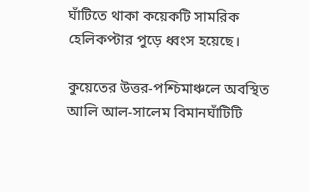ঘাঁটিতে থাকা কয়েকটি সামরিক হেলিকপ্টার পুড়ে ধ্বংস হয়েছে।

কুয়েতের উত্তর-পশ্চিমাঞ্চলে অবস্থিত আলি আল-সালেম বিমানঘাঁটিটি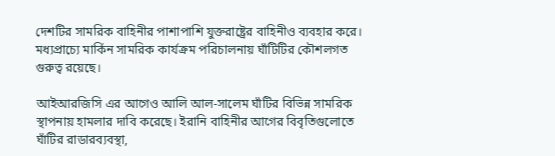দেশটির সামরিক বাহিনীর পাশাপাশি যুক্তরাষ্ট্রের বাহিনীও ব্যবহার করে। মধ্যপ্রাচ্যে মার্কিন সামরিক কার্যক্রম পরিচালনায় ঘাঁটিটির কৌশলগত গুরুত্ব রয়েছে।

আইআরজিসি এর আগেও আলি আল-সালেম ঘাঁটির বিভিন্ন সামরিক স্থাপনায় হামলার দাবি করেছে। ইরানি বাহিনীর আগের বিবৃতিগুলোতে ঘাঁটির রাডারব্যবস্থা,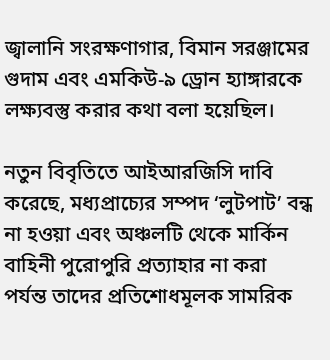জ্বালানি সংরক্ষণাগার, বিমান সরঞ্জামের গুদাম এবং এমকিউ-৯ ড্রোন হ্যাঙ্গারকে লক্ষ্যবস্তু করার কথা বলা হয়েছিল।

নতুন বিবৃতিতে আইআরজিসি দাবি করেছে, মধ্যপ্রাচ্যের সম্পদ ‘লুটপাট’ বন্ধ না হওয়া এবং অঞ্চলটি থেকে মার্কিন বাহিনী পুরোপুরি প্রত্যাহার না করা পর্যন্ত তাদের প্রতিশোধমূলক সামরিক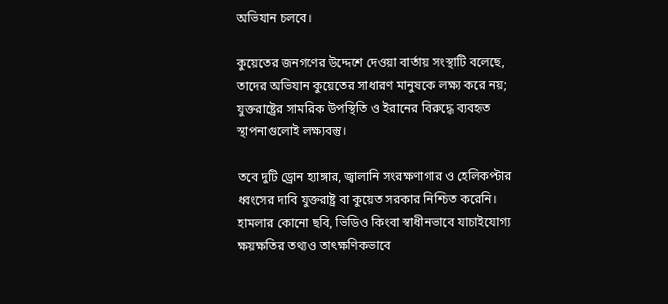অভিযান চলবে।

কুয়েতের জনগণের উদ্দেশে দেওয়া বার্তায় সংস্থাটি বলেছে, তাদের অভিযান কুয়েতের সাধারণ মানুষকে লক্ষ্য করে নয়; যুক্তরাষ্ট্রের সামরিক উপস্থিতি ও ইরানের বিরুদ্ধে ব্যবহৃত স্থাপনাগুলোই লক্ষ্যবস্তু।

তবে দুটি ড্রোন হ্যাঙ্গার, জ্বালানি সংরক্ষণাগার ও হেলিকপ্টার ধ্বংসের দাবি যুক্তরাষ্ট্র বা কুয়েত সরকার নিশ্চিত করেনি। হামলার কোনো ছবি, ভিডিও কিংবা স্বাধীনভাবে যাচাইযোগ্য ক্ষয়ক্ষতির তথ্যও তাৎক্ষণিকভাবে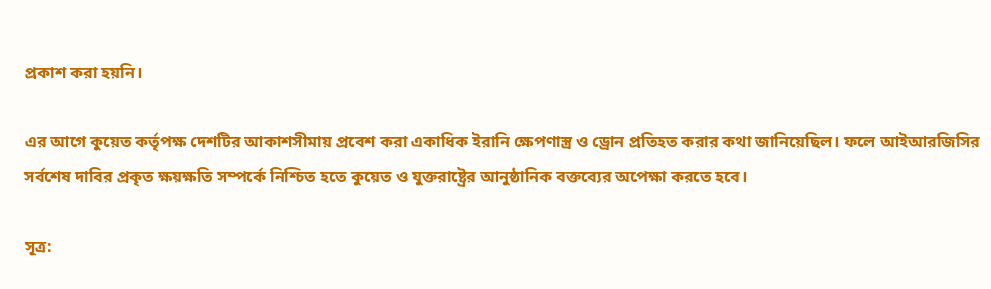প্রকাশ করা হয়নি।

এর আগে কুয়েত কর্তৃপক্ষ দেশটির আকাশসীমায় প্রবেশ করা একাধিক ইরানি ক্ষেপণাস্ত্র ও ড্রোন প্রতিহত করার কথা জানিয়েছিল। ফলে আইআরজিসির সর্বশেষ দাবির প্রকৃত ক্ষয়ক্ষতি সম্পর্কে নিশ্চিত হতে কুয়েত ও যুক্তরাষ্ট্রের আনুষ্ঠানিক বক্তব্যের অপেক্ষা করতে হবে।

সূত্র: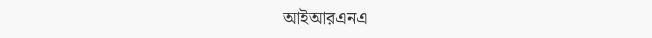আইআরএনএ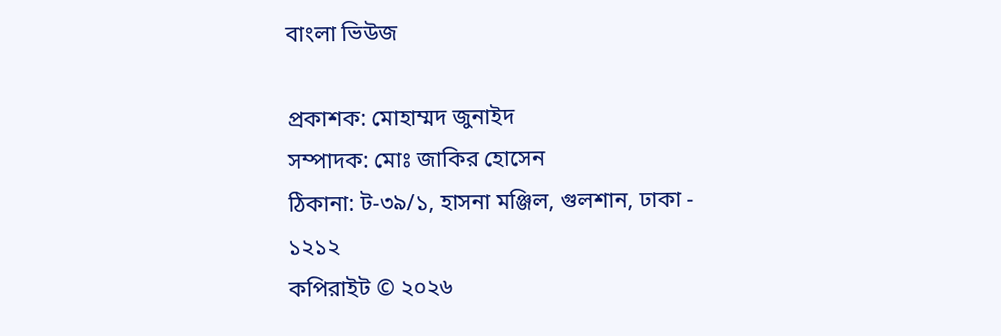বাংলা ভিউজ

প্রকাশক: মোহাম্মদ জুনাইদ
সম্পাদক: মোঃ জাকির হোসেন
ঠিকানা: ট-৩৯/১, হাসনা মঞ্জিল, গুলশান, ঢাকা - ১২১২
কপিরাইট © ২০২৬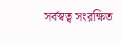সর্বস্বত্ব সংরক্ষিত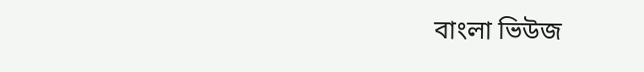বাংলা ভিউজ